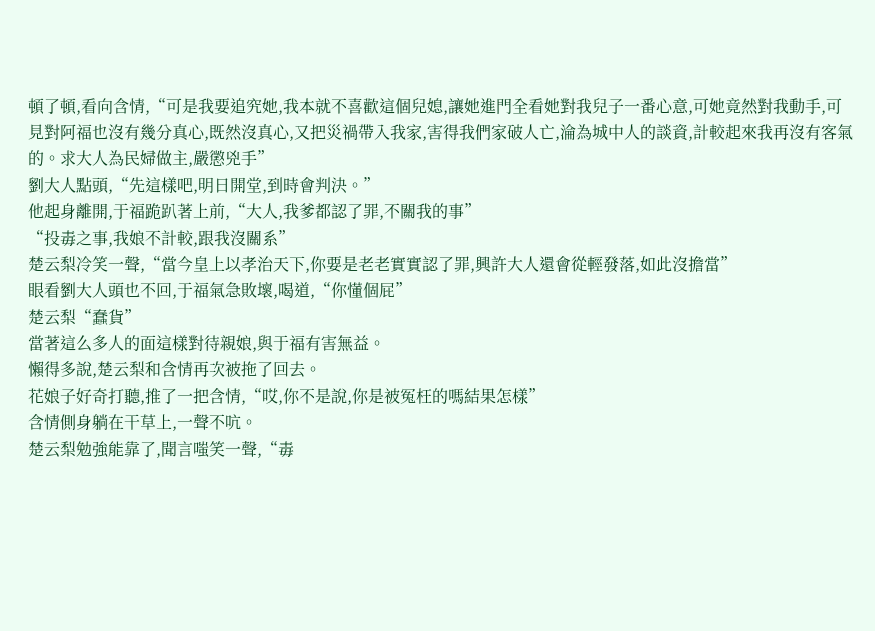頓了頓,看向含情,“可是我要追究她,我本就不喜歡這個兒媳,讓她進門全看她對我兒子一番心意,可她竟然對我動手,可見對阿福也沒有幾分真心,既然沒真心,又把災禍帶入我家,害得我們家破人亡,淪為城中人的談資,計較起來我再沒有客氣的。求大人為民婦做主,嚴懲兇手”
劉大人點頭,“先這樣吧,明日開堂,到時會判決。”
他起身離開,于福跪趴著上前,“大人,我爹都認了罪,不關我的事”
“投毒之事,我娘不計較,跟我沒關系”
楚云梨冷笑一聲,“當今皇上以孝治天下,你要是老老實實認了罪,興許大人還會從輕發落,如此沒擔當”
眼看劉大人頭也不回,于福氣急敗壞,喝道,“你懂個屁”
楚云梨“蠢貨”
當著這么多人的面這樣對待親娘,與于福有害無益。
懶得多說,楚云梨和含情再次被拖了回去。
花娘子好奇打聽,推了一把含情,“哎,你不是說,你是被冤枉的嗎結果怎樣”
含情側身躺在干草上,一聲不吭。
楚云梨勉強能靠了,聞言嗤笑一聲,“毒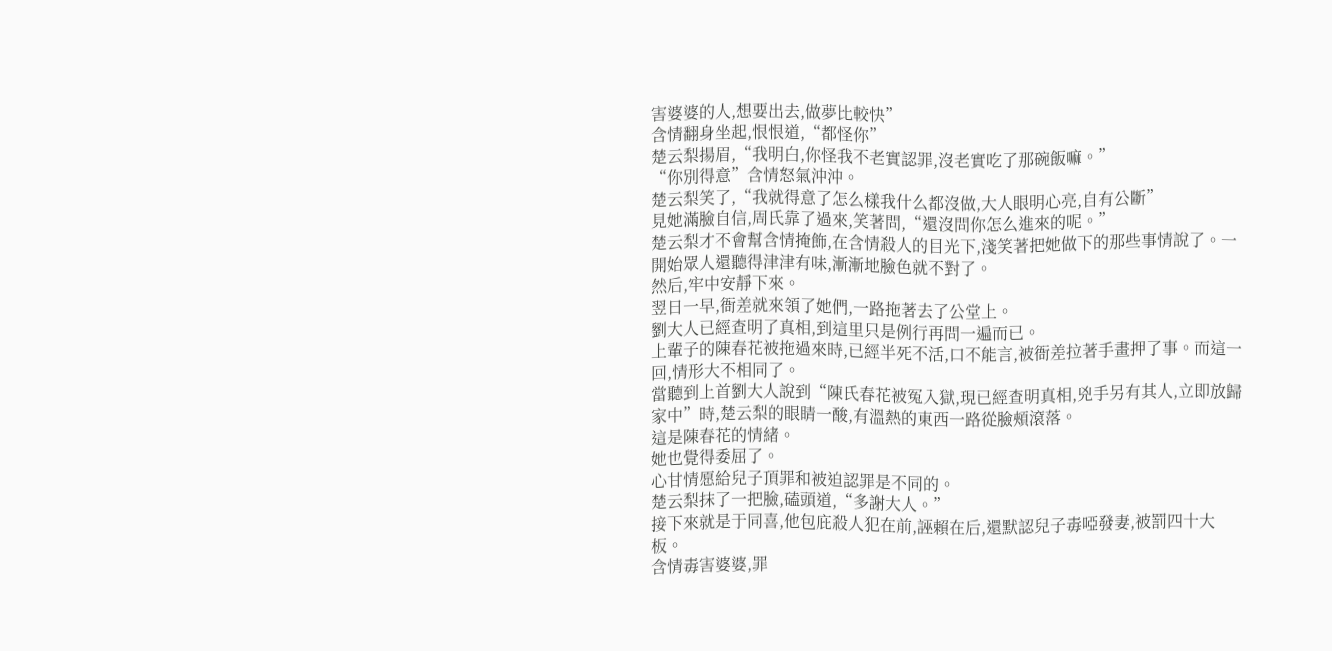害婆婆的人,想要出去,做夢比較快”
含情翻身坐起,恨恨道,“都怪你”
楚云梨揚眉,“我明白,你怪我不老實認罪,沒老實吃了那碗飯嘛。”
“你別得意”含情怒氣沖沖。
楚云梨笑了,“我就得意了怎么樣我什么都沒做,大人眼明心亮,自有公斷”
見她滿臉自信,周氏靠了過來,笑著問,“還沒問你怎么進來的呢。”
楚云梨才不會幫含情掩飾,在含情殺人的目光下,淺笑著把她做下的那些事情說了。一開始眾人還聽得津津有味,漸漸地臉色就不對了。
然后,牢中安靜下來。
翌日一早,衙差就來領了她們,一路拖著去了公堂上。
劉大人已經查明了真相,到這里只是例行再問一遍而已。
上輩子的陳春花被拖過來時,已經半死不活,口不能言,被衙差拉著手畫押了事。而這一回,情形大不相同了。
當聽到上首劉大人說到“陳氏春花被冤入獄,現已經查明真相,兇手另有其人,立即放歸家中”時,楚云梨的眼睛一酸,有溫熱的東西一路從臉頰滾落。
這是陳春花的情緒。
她也覺得委屈了。
心甘情愿給兒子頂罪和被迫認罪是不同的。
楚云梨抹了一把臉,磕頭道,“多謝大人。”
接下來就是于同喜,他包庇殺人犯在前,誣賴在后,還默認兒子毒啞發妻,被罰四十大板。
含情毒害婆婆,罪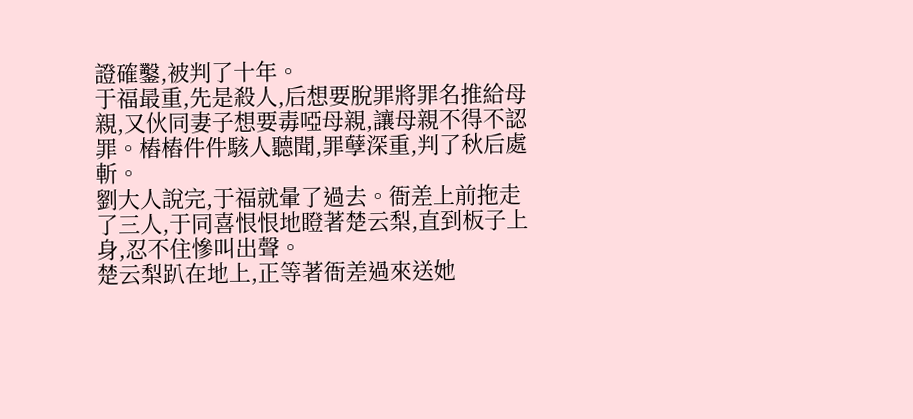證確鑿,被判了十年。
于福最重,先是殺人,后想要脫罪將罪名推給母親,又伙同妻子想要毒啞母親,讓母親不得不認罪。樁樁件件駭人聽聞,罪孽深重,判了秋后處斬。
劉大人說完,于福就暈了過去。衙差上前拖走了三人,于同喜恨恨地瞪著楚云梨,直到板子上身,忍不住慘叫出聲。
楚云梨趴在地上,正等著衙差過來送她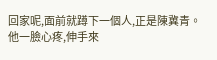回家呢,面前就蹲下一個人,正是陳冀青。
他一臉心疼,伸手來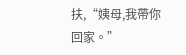扶,“姨母,我帶你回家。”